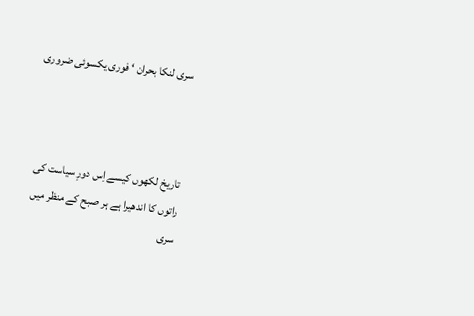سری لنکا بحران ‘ فوری یکسوئی ضروری



تاریخ لکھوں کیسے اِس دورِ سیاست کی
راتوں کا اندھیرا ہے ہر صبح کے منظر میں
سری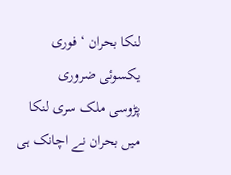لنکا بحران ‘ فوری یکسوئی ضروری
پڑوسی ملک سری لنکا میں بحران نے اچانک ہی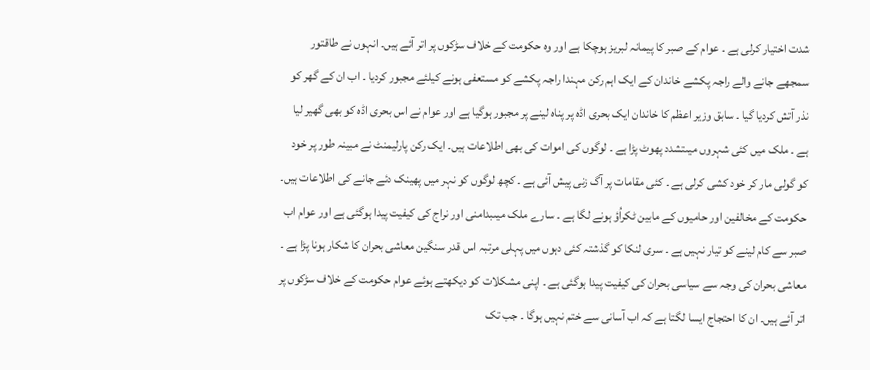شدت اختیار کرلی ہے ۔ عوام کے صبر کا پیمانہ لبریز ہوچکا ہے اور وہ حکومت کے خلاف سڑکوں پر اتر آئے ہیں۔ انہوں نے طاقتور سمجھے جانے والے راجہ پکشے خاندان کے ایک اہم رکن مہندا راجہ پکشے کو مستعفی ہونے کیلئے مجبور کردیا ۔ اب ان کے گھر کو نذر آتش کردیا گیا ۔ سابق وزیر اعظم کا خاندان ایک بحری اڈہ پر پناہ لینے پر مجبور ہوگیا ہے اور عوام نے اس بحری اڈہ کو بھی گھیر لیا ہے ۔ ملک میں کئی شہروں میںتشدد پھوٹ پڑا ہے ۔ لوگوں کی اموات کی بھی اطلاعات ہیں۔ ایک رکن پارلیمنٹ نے مبینہ طور پر خود کو گولی مار کر خود کشی کرلی ہے ۔ کئی مقامات پر آگ زنی پیش آئی ہے ۔ کچھ لوگوں کو نہر میں پھینک دئے جانے کی اطلاعات ہیں۔ حکومت کے مخالفین اور حامیوں کے مابین ٹکراُؤ ہونے لگا ہے ۔ سارے ملک میںبدامنی اور نراج کی کیفیت پیدا ہوگئی ہے اور عوام اب صبر سے کام لینے کو تیار نہیں ہے ۔ سری لنکا کو گذشتہ کئی دہوں میں پہلی مرتبہ اس قدر سنگین معاشی بحران کا شکار ہونا پڑا ہے ۔ معاشی بحران کی وجہ سے سیاسی بحران کی کیفیت پیدا ہوگئی ہے ۔ اپنی مشکلات کو دیکھتے ہوئے عوام حکومت کے خلاف سڑکوں پر اتر آئے ہیں۔ ان کا احتجاج ایسا لگتا ہے کہ اب آسانی سے ختم نہیں ہوگا ۔ جب تک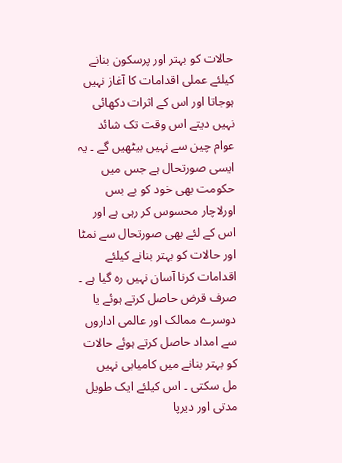حالات کو بہتر اور پرسکون بنانے کیلئے عملی اقدامات کا آغاز نہیں ہوجاتا اور اس کے اثرات دکھائی نہیں دیتے اس وقت تک شائد عوام چین سے نہیں بیٹھیں گے ۔ یہ ایسی صورتحال ہے جس میں حکومت بھی خود کو بے بس اورلاچار محسوس کر رہی ہے اور اس کے لئے بھی صورتحال سے نمٹا اور حالات کو بہتر بنانے کیلئے اقدامات کرنا آسان نہیں رہ گیا ہے ۔ صرف قرض حاصل کرتے ہوئے یا دوسرے ممالک اور عالمی اداروں سے امداد حاصل کرتے ہوئے حالات کو بہتر بنانے میں کامیابی نہیں مل سکتی ۔ اس کیلئے ایک طویل مدتی اور دیرپا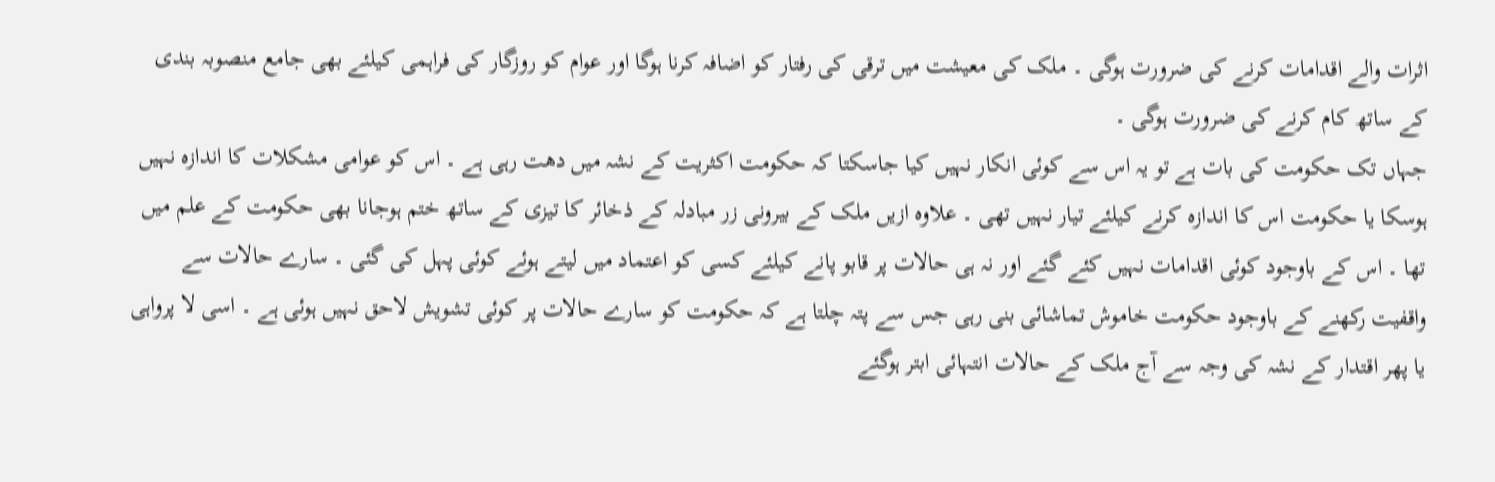اثرات والے اقدامات کرنے کی ضرورت ہوگی ۔ ملک کی معیشت میں ترقی کی رفتار کو اضافہ کرنا ہوگا اور عوام کو روزگار کی فراہمی کیلئے بھی جامع منصوبہ بندی کے ساتھ کام کرنے کی ضرورت ہوگی ۔
جہاں تک حکومت کی بات ہے تو یہ اس سے کوئی انکار نہیں کیا جاسکتا کہ حکومت اکثریت کے نشہ میں دھت رہی ہے ۔ اس کو عوامی مشکلات کا اندازہ نہیں ہوسکا یا حکومت اس کا اندازہ کرنے کیلئے تیار نہیں تھی ۔ علاوہ ازیں ملک کے بیرونی زر مبادلہ کے ذخائر کا تیزی کے ساتھ ختم ہوجانا بھی حکومت کے علم میں تھا ۔ اس کے باوجود کوئی اقدامات نہیں کئے گئے اور نہ ہی حالات پر قابو پانے کیلئے کسی کو اعتماد میں لیتے ہوئے کوئی پہل کی گئی ۔ سارے حالات سے واقفیت رکھنے کے باوجود حکومت خاموش تماشائی بنی رہی جس سے پتہ چلتا ہے کہ حکومت کو سارے حالات پر کوئی تشویش لاحق نہیں ہوئی ہے ۔ اسی لا پرواہی یا پھر اقتدار کے نشہ کی وجہ سے آج ملک کے حالات انتہائی ابتر ہوگئے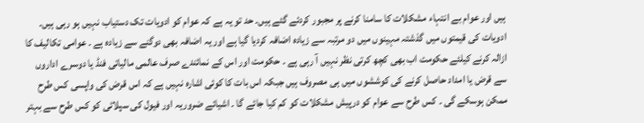ہیں اور عوام بے انتہاء مشکلات کا سامنا کرنے پر مجبور کردئے گئے ہیں۔ حد تو یہ ہے کہ عوام کو ادویات تک دستیاب نہیں ہو رہی ہیں۔ ادویات کی قیمتوں میں گذشتہ مہینوں میں دو مرتبہ سے زیادہ اضافہ کردیا گیا ہے اور یہ اضافہ بھی دوگنے سے زیادہ ہے ۔ عوامی تکالیف کا ازالہ کرنے کیلئے حکومت اب بھی کچھ کرتی نظر نہیں آ رہی ہے ۔ حکومت اور اس کے نمائندے صرف عالمی مالیاتی فنڈ یا دوسرے اداروں سے قرض یا امداد حاصل کرنے کی کوششوں میں ہی مصروف ہیں جبکہ اس بات کا کوئی اشارہ نہیں ہے کہ اس قرض کی واپسی کس طرح ممکن ہوسکے گی ۔ کس طرح سے عوام کو درپیش مشکلات کو کم کیا جائے گا ۔ اشیائے ضروریہ اور فیول کی سپلائی کو کس طرح سے بہتر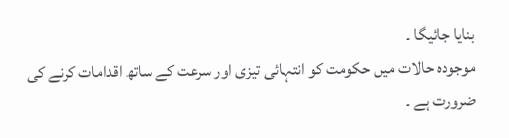بنایا جائیگا ۔
موجودہ حالات میں حکومت کو انتہائی تیزی اور سرعت کے ساتھ اقدامات کرنے کی ضرورت ہے ۔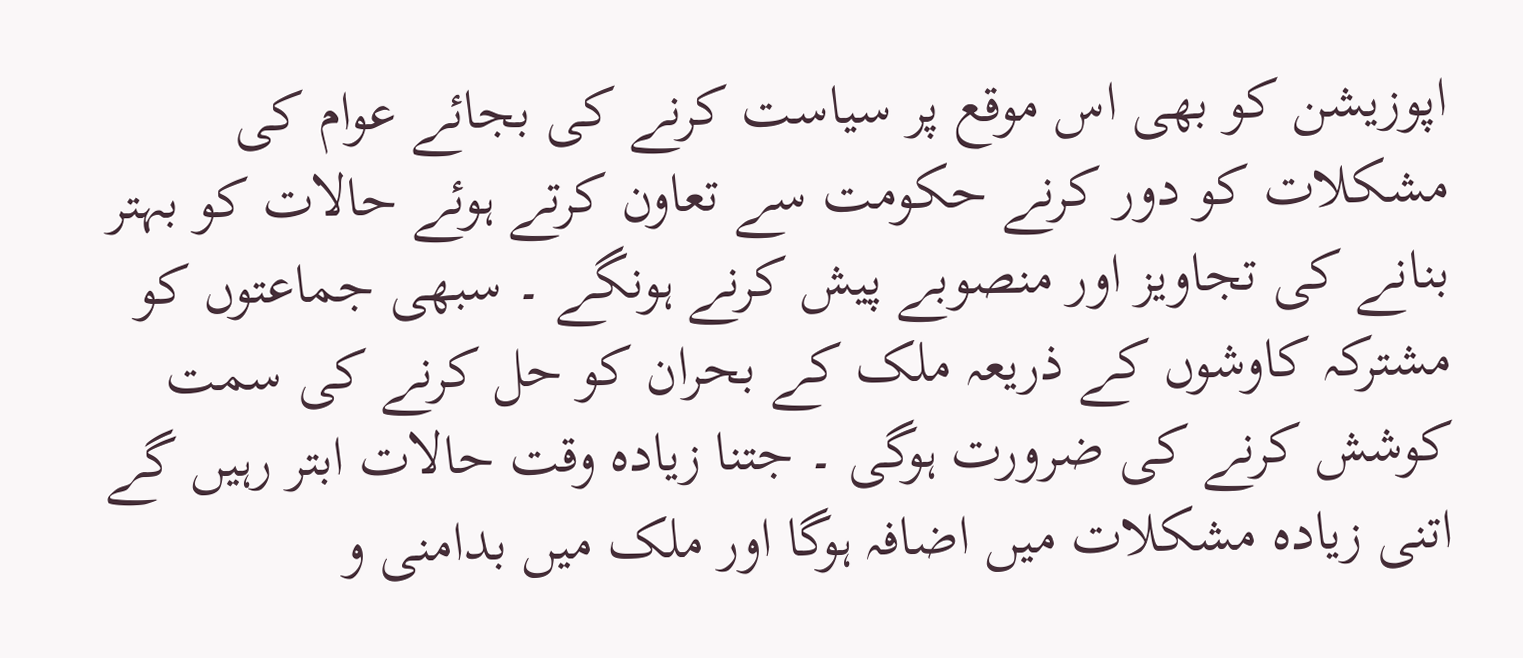اپوزیشن کو بھی اس موقع پر سیاست کرنے کی بجائے عوام کی مشکلات کو دور کرنے حکومت سے تعاون کرتے ہوئے حالات کو بہتر بنانے کی تجاویز اور منصوبے پیش کرنے ہونگے ۔ سبھی جماعتوں کو مشترکہ کاوشوں کے ذریعہ ملک کے بحران کو حل کرنے کی سمت کوشش کرنے کی ضرورت ہوگی ۔ جتنا زیادہ وقت حالات ابتر رہیں گے اتنی زیادہ مشکلات میں اضافہ ہوگا اور ملک میں بدامنی و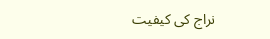نراج کی کیفیت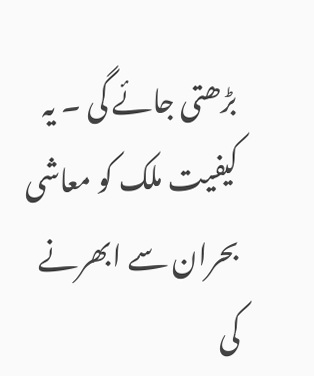بڑھتی جائے گی ۔ یہ کیفیت ملک کو معاشی بحران سے ابھرنے کی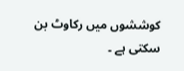کوششوں میں رکاوٹ بن سکتی ہے ۔